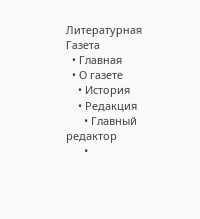Литературная Газета
  • Главная
  • О газете
    • История
    • Редакция
      • Главный редактор
      •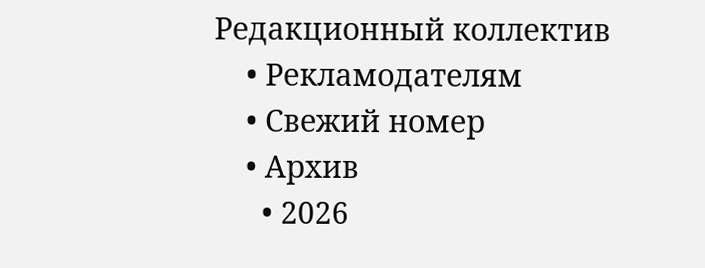Редакционный коллектив
    • Рекламодателям
    • Свежий номер
    • Архив
      • 2026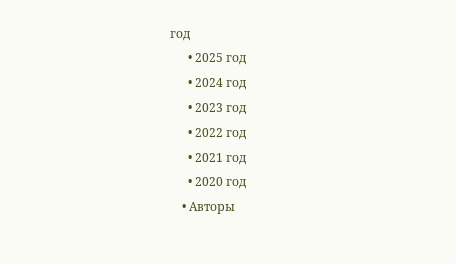год
      • 2025 год
      • 2024 год
      • 2023 год
      • 2022 год
      • 2021 год
      • 2020 год
    • Авторы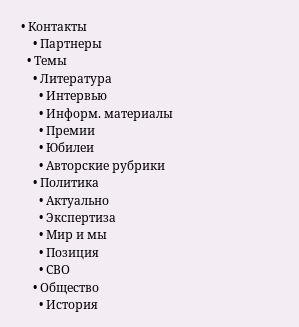• Контакты
    • Партнеры
  • Темы
    • Литература
      • Интервью
      • Информ. материалы
      • Премии
      • Юбилеи
      • Авторские рубрики
    • Политика
      • Актуально
      • Экспертиза
      • Мир и мы
      • Позиция
      • СВО
    • Общество
      • История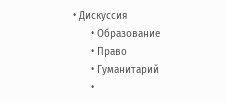• Дискуссия
      • Образование
      • Право
      • Гуманитарий
      •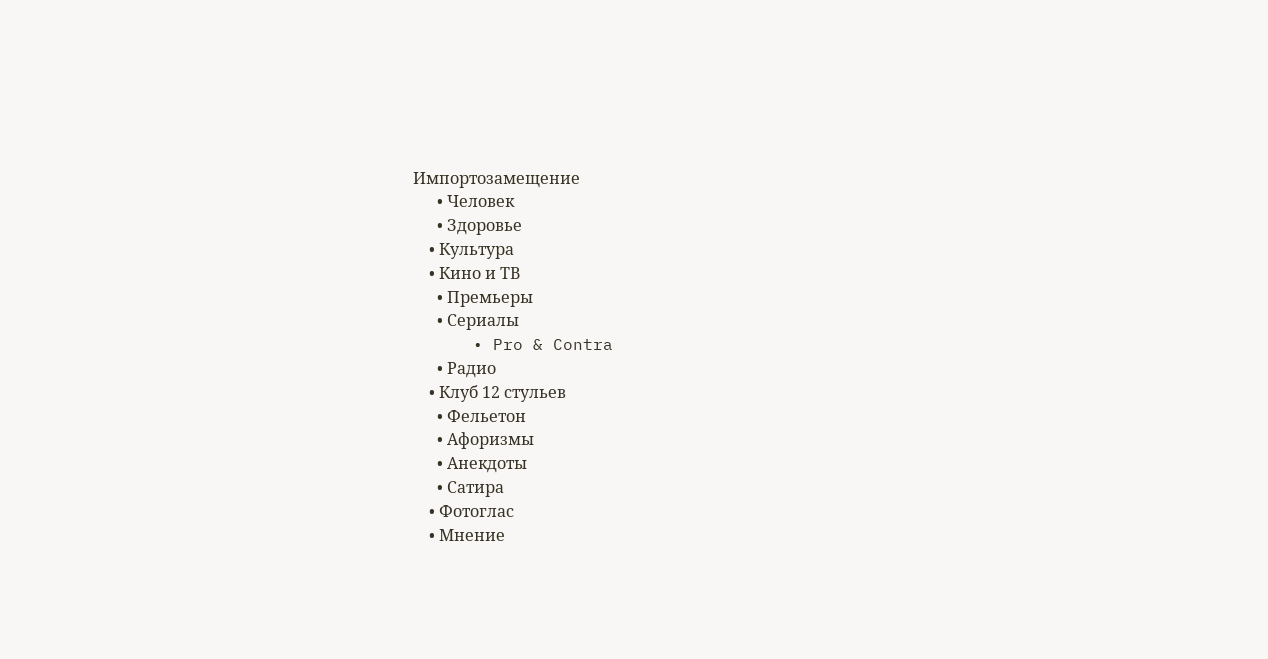Импортозамещение
      • Человек
      • Здоровье
    • Культура
    • Кино и ТВ
      • Премьеры
      • Сериалы
      • Pro & Contra
      • Радио
    • Клуб 12 стульев
      • Фельетон
      • Афоризмы
      • Анекдоты
      • Сатира
    • Фотоглас
    • Мнение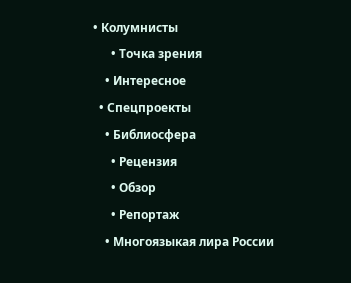• Колумнисты
      • Точка зрения
    • Интересное
  • Спецпроекты
    • Библиосфера
      • Рецензия
      • Обзор
      • Репортаж
    • Многоязыкая лира России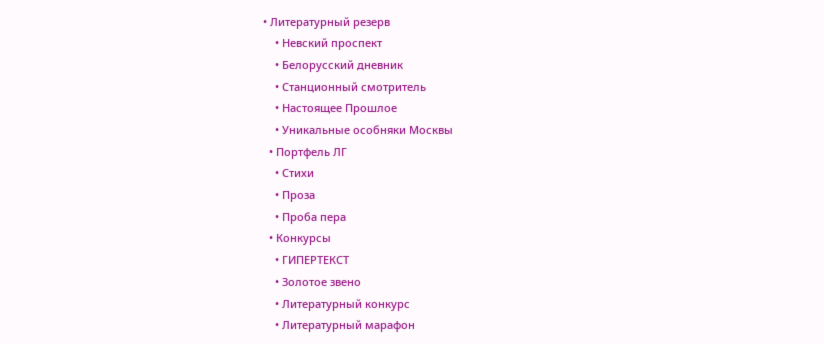• Литературный резерв
    • Невский проспект
    • Белорусский дневник
    • Станционный смотритель
    • Настоящее Прошлое
    • Уникальные особняки Москвы
  • Портфель ЛГ
    • Стихи
    • Проза
    • Проба пера
  • Конкурсы
    • ГИПЕРТЕКСТ
    • Золотое звено
    • Литературный конкурс
    • Литературный марафон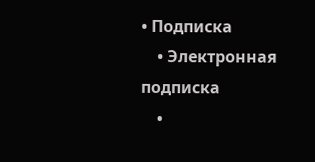• Подписка
    • Электронная подписка
    •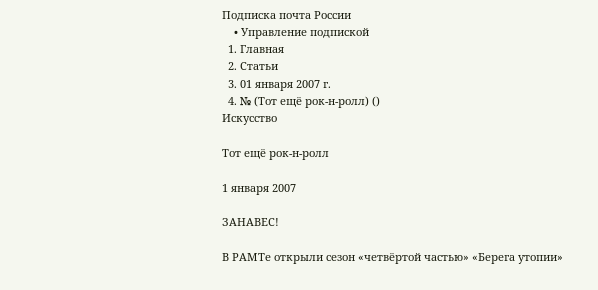Подписка почта России
    • Управление подпиской
  1. Главная
  2. Статьи
  3. 01 января 2007 г.
  4. № (Тот ещё рок-н-ролл) ()
Искусство

Тот ещё рок-н-ролл

1 января 2007

ЗАНАВЕС!

В РАМТе открыли сезон «четвёртой частью» «Берега утопии»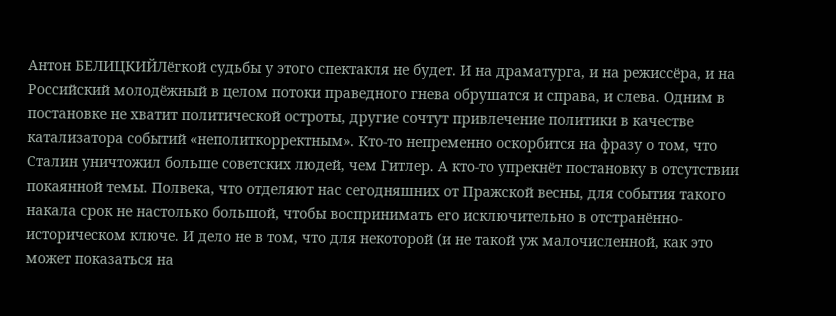Антон БЕЛИЦКИЙЛёгкой судьбы у этого спектакля не будет. И на драматурга, и на режиссёра, и на Российский молодёжный в целом потоки праведного гнева обрушатся и справа, и слева. Одним в постановке не хватит политической остроты, другие сочтут привлечение политики в качестве катализатора событий «неполиткорректным». Кто-то непременно оскорбится на фразу о том, что Сталин уничтожил больше советских людей, чем Гитлер. А кто-то упрекнёт постановку в отсутствии покаянной темы. Полвека, что отделяют нас сегодняшних от Пражской весны, для события такого накала срок не настолько большой, чтобы воспринимать его исключительно в отстранённо-историческом ключе. И дело не в том, что для некоторой (и не такой уж малочисленной, как это может показаться на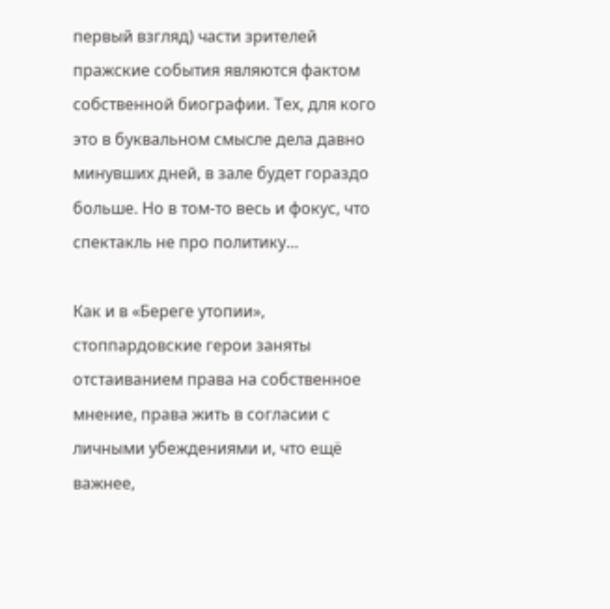первый взгляд) части зрителей пражские события являются фактом собственной биографии. Тех, для кого это в буквальном смысле дела давно минувших дней, в зале будет гораздо больше. Но в том-то весь и фокус, что спектакль не про политику…

Как и в «Береге утопии», стоппардовские герои заняты отстаиванием права на собственное мнение, права жить в согласии с личными убеждениями и, что ещё важнее,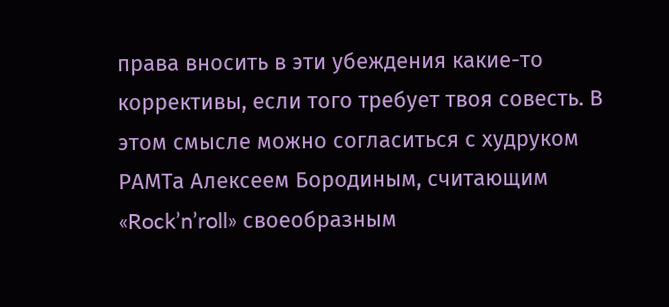права вносить в эти убеждения какие-то коррективы, если того требует твоя совесть. В этом смысле можно согласиться с худруком РАМТа Алексеем Бородиным, считающим «Rock’n’roll» своеобразным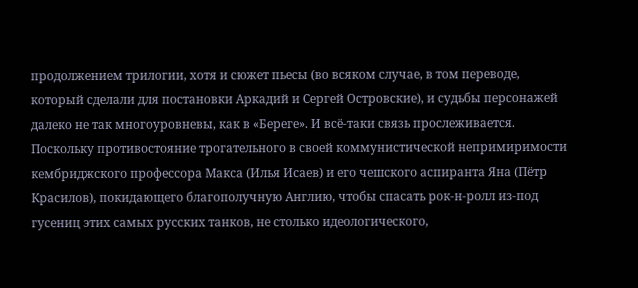продолжением трилогии, хотя и сюжет пьесы (во всяком случае, в том переводе, который сделали для постановки Аркадий и Сергей Островские), и судьбы персонажей далеко не так многоуровневы, как в «Береге». И всё-таки связь прослеживается. Поскольку противостояние трогательного в своей коммунистической непримиримости кембриджского профессора Макса (Илья Исаев) и его чешского аспиранта Яна (Пётр Красилов), покидающего благополучную Англию, чтобы спасать рок-н-ролл из-под гусениц этих самых русских танков, не столько идеологического,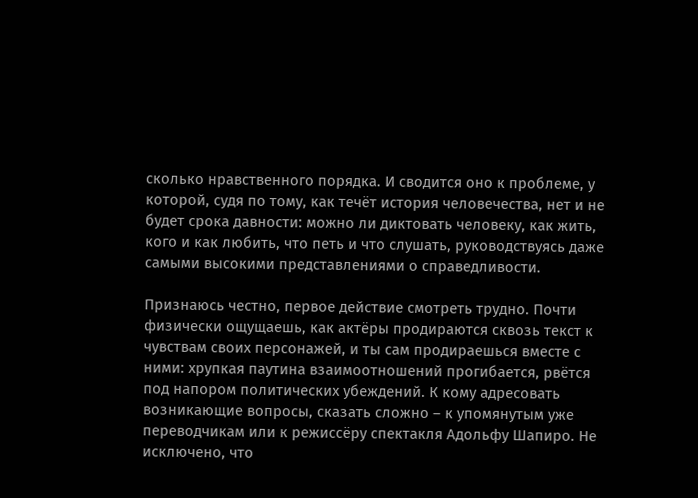сколько нравственного порядка. И сводится оно к проблеме, у которой, судя по тому, как течёт история человечества, нет и не будет срока давности: можно ли диктовать человеку, как жить, кого и как любить, что петь и что слушать, руководствуясь даже самыми высокими представлениями о справедливости.

Признаюсь честно, первое действие смотреть трудно. Почти физически ощущаешь, как актёры продираются сквозь текст к чувствам своих персонажей, и ты сам продираешься вместе с ними: хрупкая паутина взаимоотношений прогибается, рвётся под напором политических убеждений. К кому адресовать возникающие вопросы, сказать сложно – к упомянутым уже переводчикам или к режиссёру спектакля Адольфу Шапиро. Не исключено, что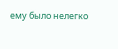ему было нелегко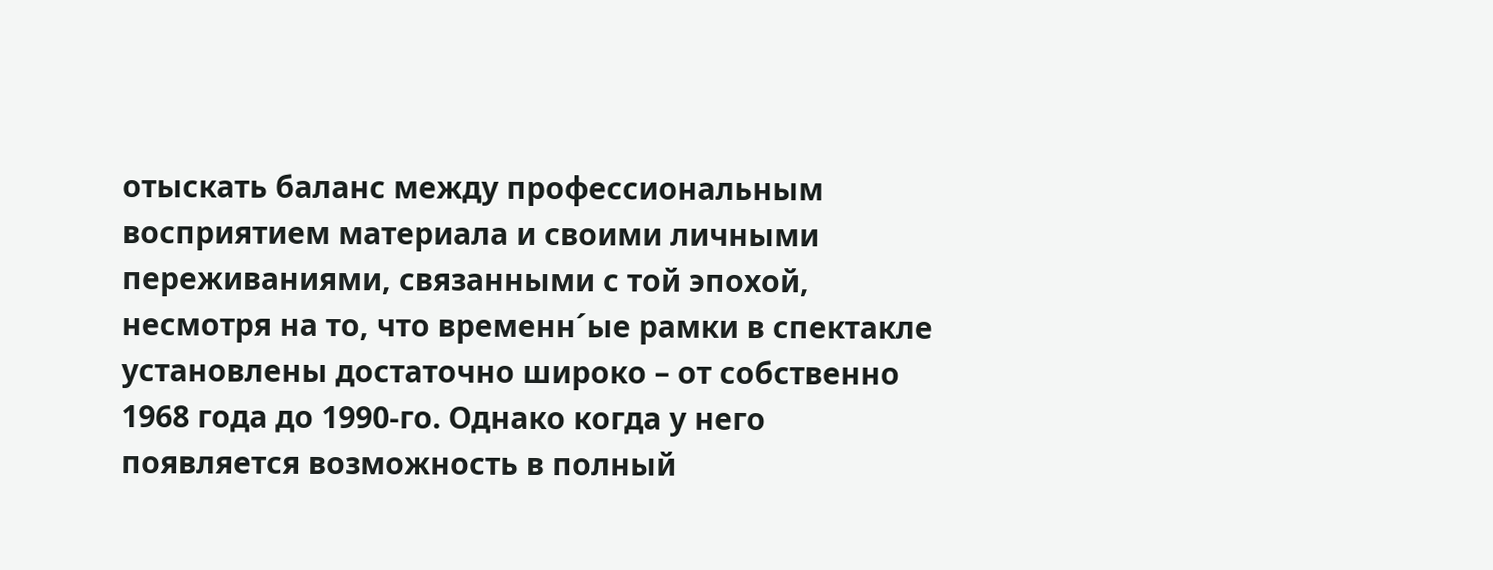отыскать баланс между профессиональным восприятием материала и своими личными переживаниями, связанными с той эпохой, несмотря на то, что временн´ые рамки в спектакле установлены достаточно широко – от собственно 1968 года до 1990-го. Однако когда у него появляется возможность в полный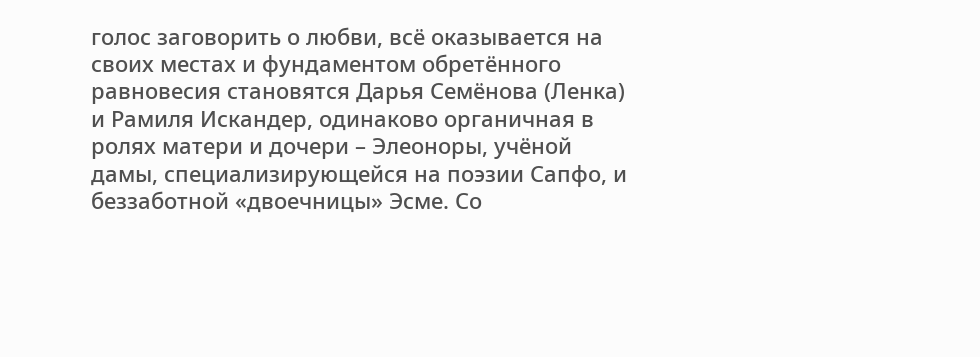голос заговорить о любви, всё оказывается на своих местах и фундаментом обретённого равновесия становятся Дарья Семёнова (Ленка) и Рамиля Искандер, одинаково органичная в ролях матери и дочери – Элеоноры, учёной дамы, специализирующейся на поэзии Сапфо, и беззаботной «двоечницы» Эсме. Со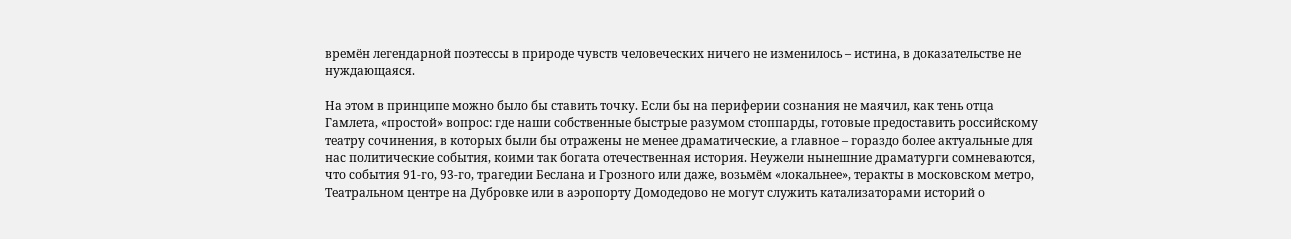времён легендарной поэтессы в природе чувств человеческих ничего не изменилось – истина, в доказательстве не нуждающаяся.

На этом в принципе можно было бы ставить точку. Если бы на периферии сознания не маячил, как тень отца Гамлета, «простой» вопрос: где наши собственные быстрые разумом стоппарды, готовые предоставить российскому театру сочинения, в которых были бы отражены не менее драматические, а главное – гораздо более актуальные для нас политические события, коими так богата отечественная история. Неужели нынешние драматурги сомневаются, что события 91-го, 93-го, трагедии Беслана и Грозного или даже, возьмём «локальнее», теракты в московском метро, Театральном центре на Дубровке или в аэропорту Домодедово не могут служить катализаторами историй о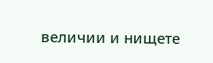величии и нищете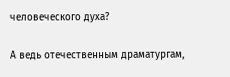человеческого духа?

А ведь отечественным драматургам,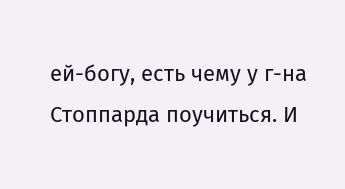ей-богу, есть чему у г-на Стоппарда поучиться. И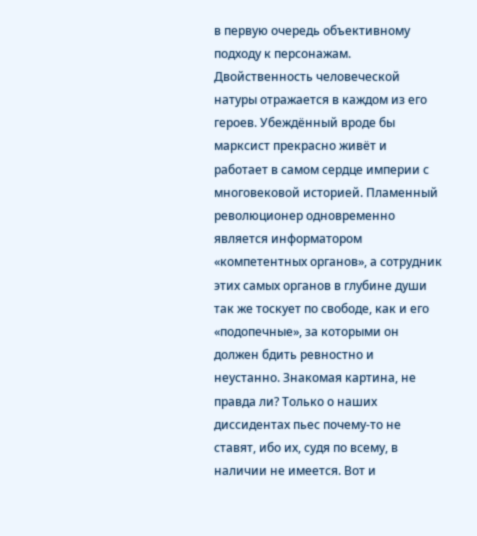в первую очередь объективному подходу к персонажам. Двойственность человеческой натуры отражается в каждом из его героев. Убеждённый вроде бы марксист прекрасно живёт и работает в самом сердце империи с многовековой историей. Пламенный революционер одновременно является информатором «компетентных органов», а сотрудник этих самых органов в глубине души так же тоскует по свободе, как и его «подопечные», за которыми он должен бдить ревностно и неустанно. Знакомая картина, не правда ли? Только о наших диссидентах пьес почему-то не ставят, ибо их, судя по всему, в наличии не имеется. Вот и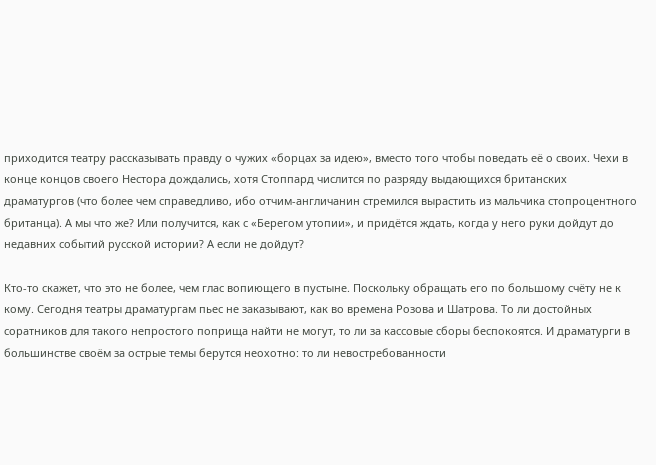приходится театру рассказывать правду о чужих «борцах за идею», вместо того чтобы поведать её о своих. Чехи в конце концов своего Нестора дождались, хотя Стоппард числится по разряду выдающихся британских драматургов (что более чем справедливо, ибо отчим-англичанин стремился вырастить из мальчика стопроцентного британца). А мы что же? Или получится, как с «Берегом утопии», и придётся ждать, когда у него руки дойдут до недавних событий русской истории? А если не дойдут?

Кто-то скажет, что это не более, чем глас вопиющего в пустыне. Поскольку обращать его по большому счёту не к кому. Сегодня театры драматургам пьес не заказывают, как во времена Розова и Шатрова. То ли достойных соратников для такого непростого поприща найти не могут, то ли за кассовые сборы беспокоятся. И драматурги в большинстве своём за острые темы берутся неохотно: то ли невостребованности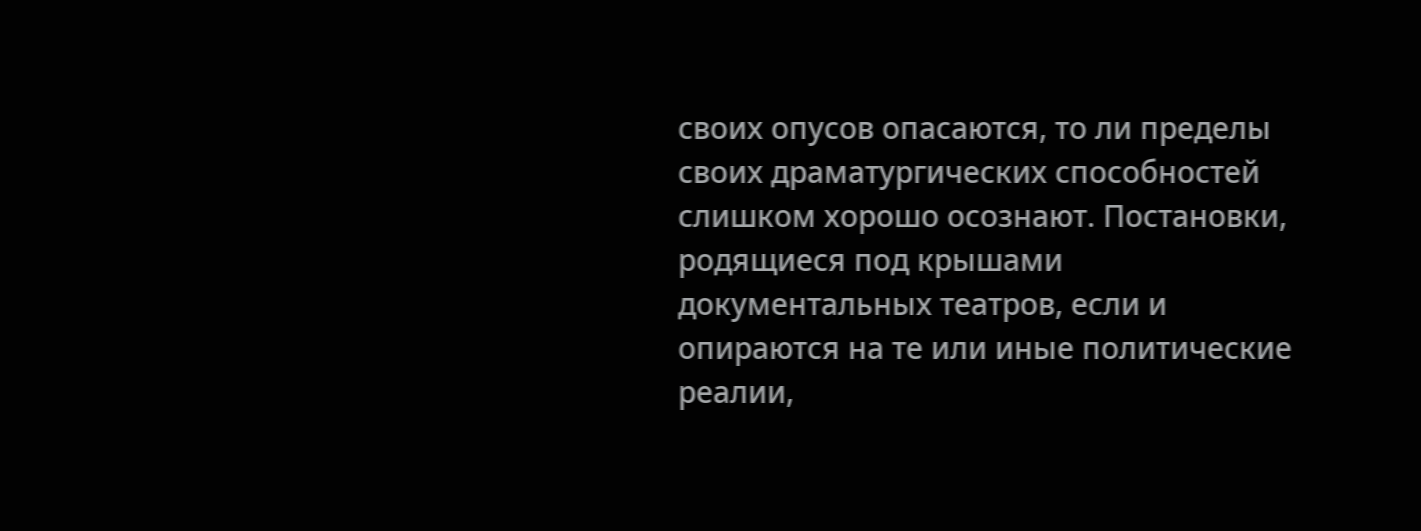своих опусов опасаются, то ли пределы своих драматургических способностей слишком хорошо осознают. Постановки, родящиеся под крышами документальных театров, если и опираются на те или иные политические реалии,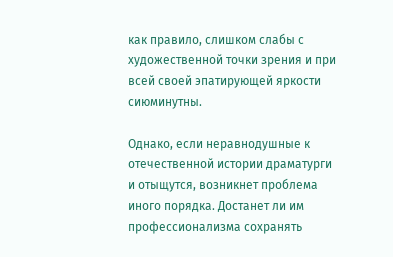как правило, слишком слабы с художественной точки зрения и при всей своей эпатирующей яркости сиюминутны.

Однако, если неравнодушные к отечественной истории драматурги и отыщутся, возникнет проблема иного порядка. Достанет ли им профессионализма сохранять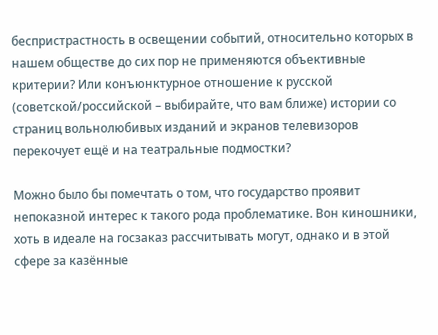беспристрастность в освещении событий, относительно которых в нашем обществе до сих пор не применяются объективные критерии? Или конъюнктурное отношение к русской (советской/российской – выбирайте, что вам ближе) истории со страниц вольнолюбивых изданий и экранов телевизоров перекочует ещё и на театральные подмостки?

Можно было бы помечтать о том, что государство проявит непоказной интерес к такого рода проблематике. Вон киношники, хоть в идеале на госзаказ рассчитывать могут, однако и в этой сфере за казённые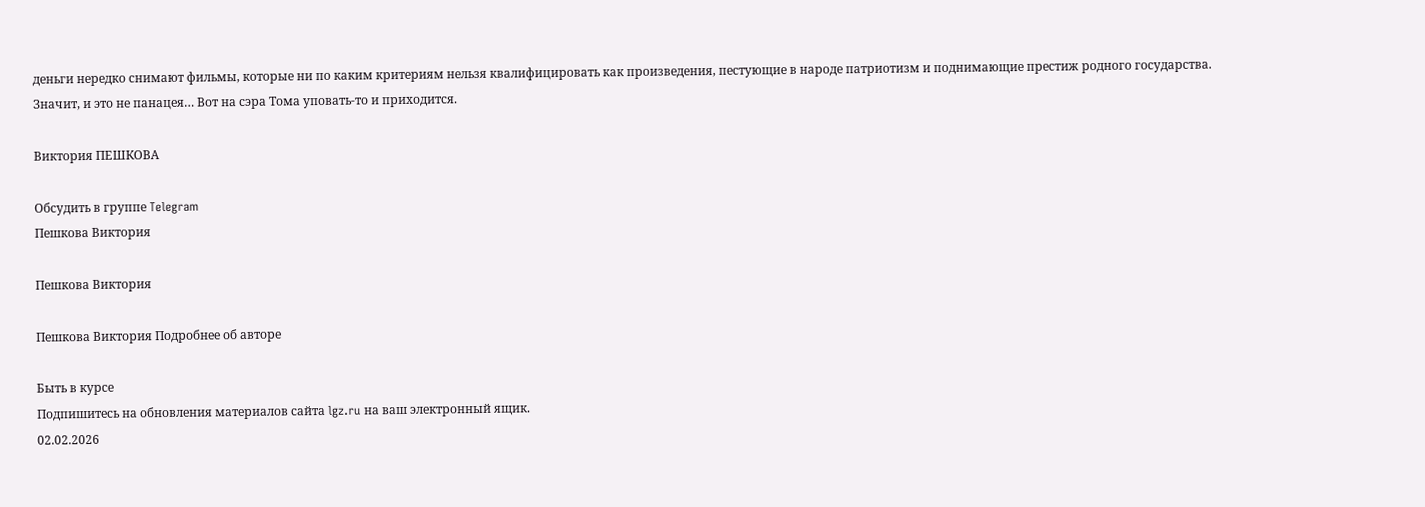деньги нередко снимают фильмы, которые ни по каким критериям нельзя квалифицировать как произведения, пестующие в народе патриотизм и поднимающие престиж родного государства. Значит, и это не панацея… Вот на сэра Тома уповать-то и приходится.

Виктория ПЕШКОВА

Обсудить в группе Telegram
Пешкова Виктория

Пешкова Виктория

Пешкова Виктория Подробнее об авторе

Быть в курсе
Подпишитесь на обновления материалов сайта lgz.ru на ваш электронный ящик.
02.02.2026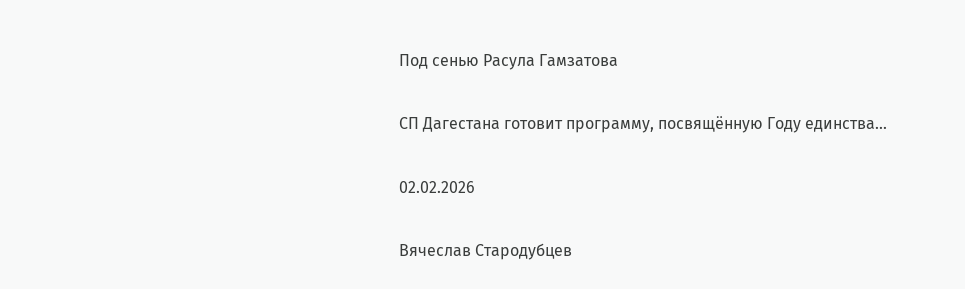Под сенью Расула Гамзатова

СП Дагестана готовит программу, посвящённую Году единства...

02.02.2026

Вячеслав Стародубцев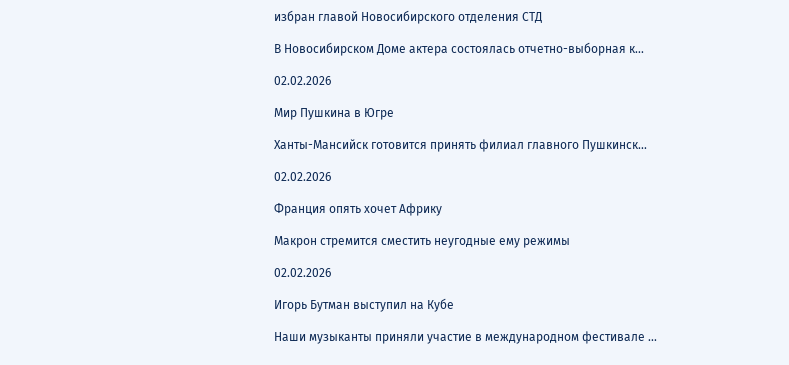избран главой Новосибирского отделения СТД

В Новосибирском Доме актера состоялась отчетно-выборная к...

02.02.2026

Мир Пушкина в Югре

Ханты-Мансийск готовится принять филиал главного Пушкинск...

02.02.2026

Франция опять хочет Африку

Макрон стремится сместить неугодные ему режимы

02.02.2026

Игорь Бутман выступил на Кубе

Наши музыканты приняли участие в международном фестивале ...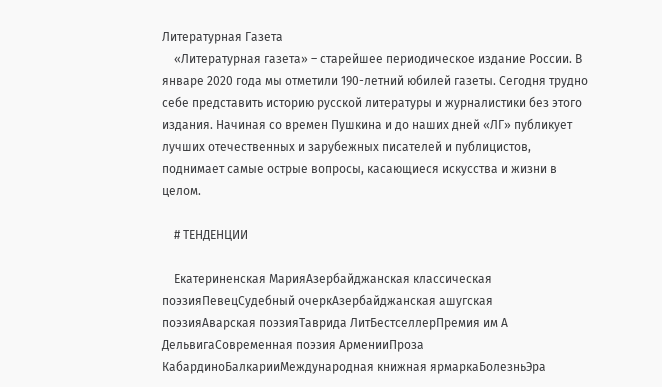Литературная Газета
    «Литературная газета» – старейшее периодическое издание России. В январе 2020 года мы отметили 190-летний юбилей газеты. Сегодня трудно себе представить историю русской литературы и журналистики без этого издания. Начиная со времен Пушкина и до наших дней «ЛГ» публикует лучших отечественных и зарубежных писателей и публицистов, поднимает самые острые вопросы, касающиеся искусства и жизни в целом.

    # ТЕНДЕНЦИИ

    Екатериненская МарияАзербайджанская классическая поэзияПевецСудебный очеркАзербайджанская ашугская поэзияАварская поэзияТаврида ЛитБестселлерПремия им А ДельвигаСовременная поэзия АрменииПроза КабардиноБалкарииМеждународная книжная ярмаркаБолезньЭра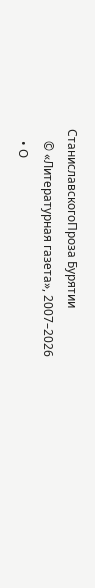СтаниславскогоПроза Бурятии
    © «Литературная газета», 2007–2026
    • О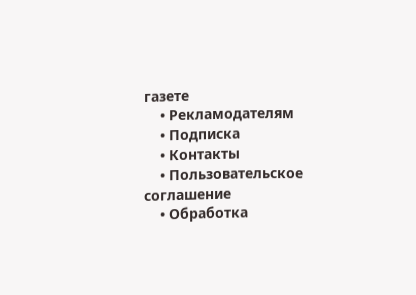газете
    • Рекламодателям
    • Подписка
    • Контакты
    • Пользовательское соглашение
    • Обработка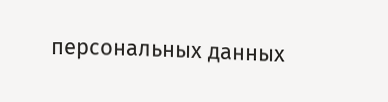персональных данных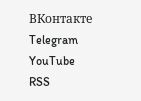ВКонтакте Telegram YouTube RSS